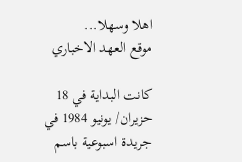اهلا وسهلا...
موقع العهد الاخباري

كانت البداية في 18 حزيران/ يونيو 1984 في جريدة اسبوعية باسم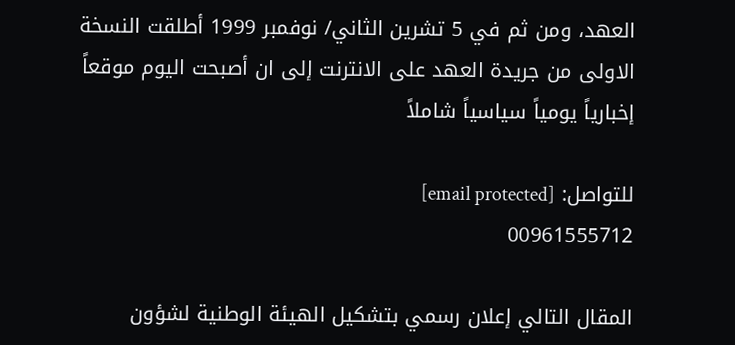العهد، ومن ثم في 5 تشرين الثاني/ نوفمبر 1999 أطلقت النسخة الاولى من جريدة العهد على الانترنت إلى ان أصبحت اليوم موقعاً إخبارياً يومياً سياسياً شاملاً

للتواصل: [email protected]
00961555712

المقال التالي إعلان رسمي بتشكيل الهيئة الوطنية لشؤون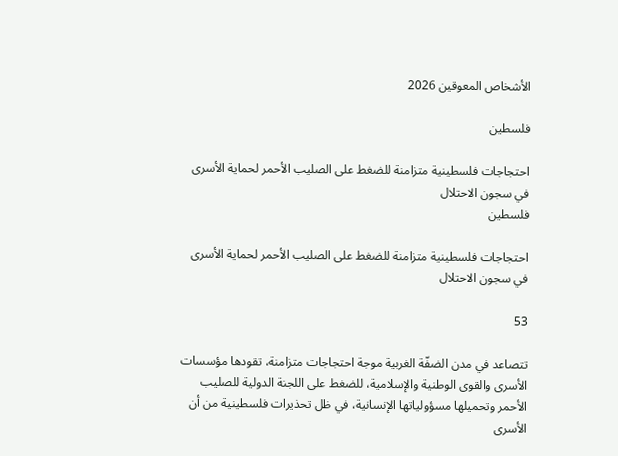الأشخاص المعوقين 2026

فلسطين

احتجاجات فلسطينية متزامنة للضغط على الصليب الأحمر لحماية الأسرى في سجون الاحتلال
فلسطين

احتجاجات فلسطينية متزامنة للضغط على الصليب الأحمر لحماية الأسرى في سجون الاحتلال

53

تتصاعد في مدن الضفّة الغربية موجة احتجاجات متزامنة، تقودها مؤسسات الأسرى والقوى الوطنية والإسلامية، للضغط على اللجنة الدولية للصليب الأحمر وتحميلها مسؤولياتها الإنسانية، في ظل تحذيرات فلسطينية من أن الأسرى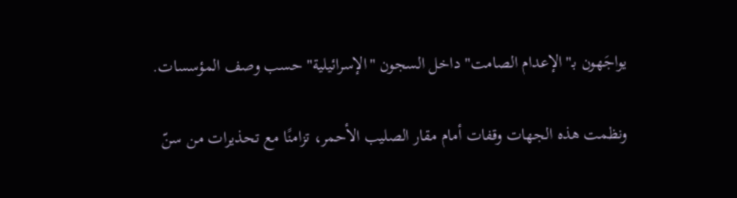يواجَهون بـ"الإعدام الصامت" داخل السجون "الإسرائيلية" حسب وصف المؤسسات.

ونظمت هذه الجهات وقفات أمام مقار الصليب الأحمر، تزامنًا مع تحذيرات من سنّ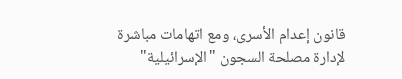قانون إعدام الأسرى، ومع اتهامات مباشرة لإدارة مصلحة السجون "الإسرائيلية"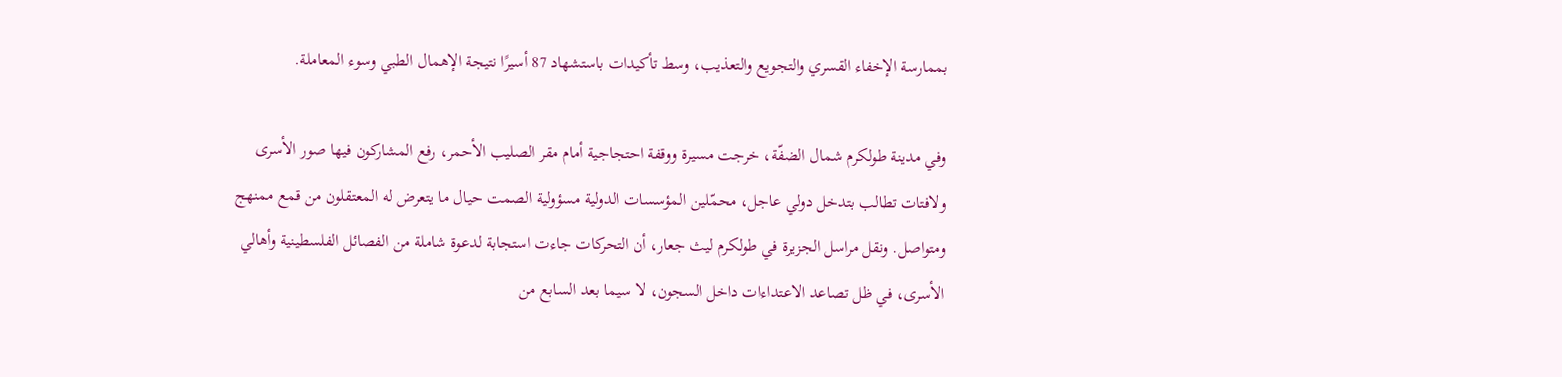بممارسة الإخفاء القسري والتجويع والتعذيب، وسط تأكيدات باستشهاد 87 أسيرًا نتيجة الإهمال الطبي وسوء المعاملة.

وفي مدينة طولكرم شمال الضفّة، خرجت مسيرة ووقفة احتجاجية أمام مقر الصليب الأحمر، رفع المشاركون فيها صور الأسرى ولافتات تطالب بتدخل دولي عاجل، محمّلين المؤسسات الدولية مسؤولية الصمت حيال ما يتعرض له المعتقلون من قمع ممنهج ومتواصل. ونقل مراسل الجزيرة في طولكرم ليث جعار، أن التحركات جاءت استجابة لدعوة شاملة من الفصائل الفلسطينية وأهالي الأسرى، في ظل تصاعد الاعتداءات داخل السجون، لا سيما بعد السابع من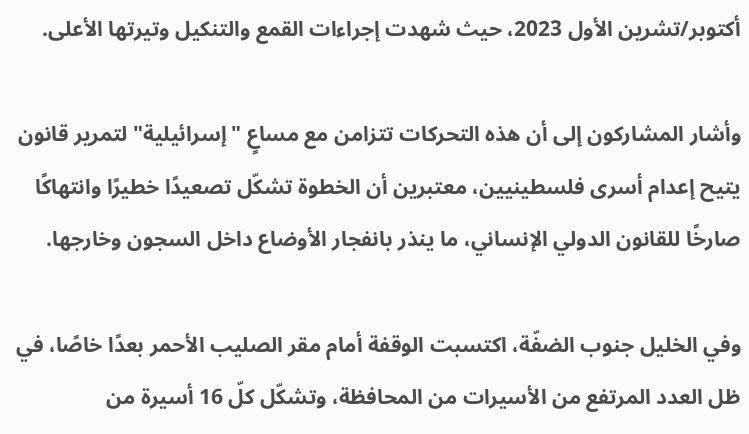أكتوبر/تشرين الأول 2023، حيث شهدت إجراءات القمع والتنكيل وتيرتها الأعلى.

وأشار المشاركون إلى أن هذه التحركات تتزامن مع مساعٍ "إسرائيلية" لتمرير قانون يتيح إعدام أسرى فلسطينيين، معتبرين أن الخطوة تشكّل تصعيدًا خطيرًا وانتهاكًا صارخًا للقانون الدولي الإنساني، ما ينذر بانفجار الأوضاع داخل السجون وخارجها.

وفي الخليل جنوب الضفّة، اكتسبت الوقفة أمام مقر الصليب الأحمر بعدًا خاصًا، في ظل العدد المرتفع من الأسيرات من المحافظة، وتشكّل كلّ 16 أسيرة من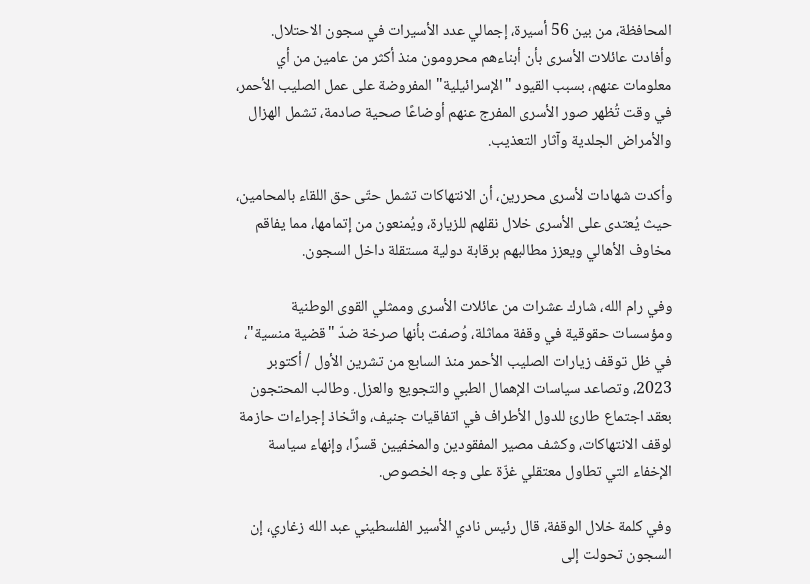المحافظة، من بين 56 أسيرة، إجمالي عدد الأسيرات في سجون الاحتلال. وأفادت عائلات الأسرى بأن أبناءهم محرومون منذ أكثر من عامين من أي معلومات عنهم، بسبب القيود "الإسرائيلية" المفروضة على عمل الصليب الأحمر، في وقت تُظهر صور الأسرى المفرج عنهم أوضاعًا صحية صادمة، تشمل الهزال والأمراض الجلدية وآثار التعذيب.

وأكدت شهادات لأسرى محررين، أن الانتهاكات تشمل حتّى حق اللقاء بالمحامين، حيث يُعتدى على الأسرى خلال نقلهم للزيارة، ويُمنعون من إتمامها، مما يفاقم مخاوف الأهالي ويعزز مطالبهم برقابة دولية مستقلة داخل السجون.

وفي رام الله، شارك عشرات من عائلات الأسرى وممثلي القوى الوطنية ومؤسسات حقوقية في وقفة مماثلة، وُصفت بأنها صرخة ضدّ "قضية منسية"، في ظل توقف زيارات الصليب الأحمر منذ السابع من تشرين الأول / أكتوبر 2023، وتصاعد سياسات الإهمال الطبي والتجويع والعزل. وطالب المحتجون بعقد اجتماع طارئ للدول الأطراف في اتفاقيات جنيف، واتّخاذ إجراءات حازمة لوقف الانتهاكات، وكشف مصير المفقودين والمخفيين قسرًا، وإنهاء سياسة الإخفاء التي تطاول معتقلي غزّة على وجه الخصوص.

وفي كلمة خلال الوقفة، قال رئيس نادي الأسير الفلسطيني عبد الله زغاري، إن السجون تحولت إلى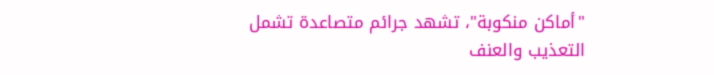"أماكن منكوبة"، تشهد جرائم متصاعدة تشمل التعذيب والعنف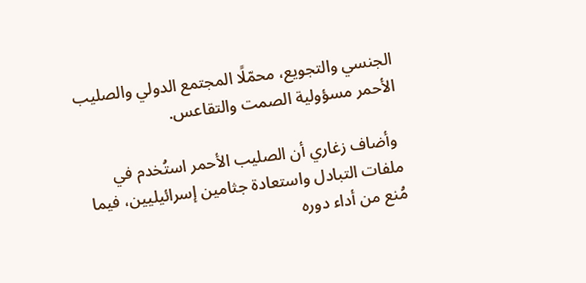الجنسي والتجويع، محمّلًا المجتمع الدولي والصليب الأحمر مسؤولية الصمت والتقاعس.

 وأضاف زغاري أن الصليب الأحمر استُخدم في ملفات التبادل واستعادة جثامين إسرائيليين، فيما مُنع من أداء دوره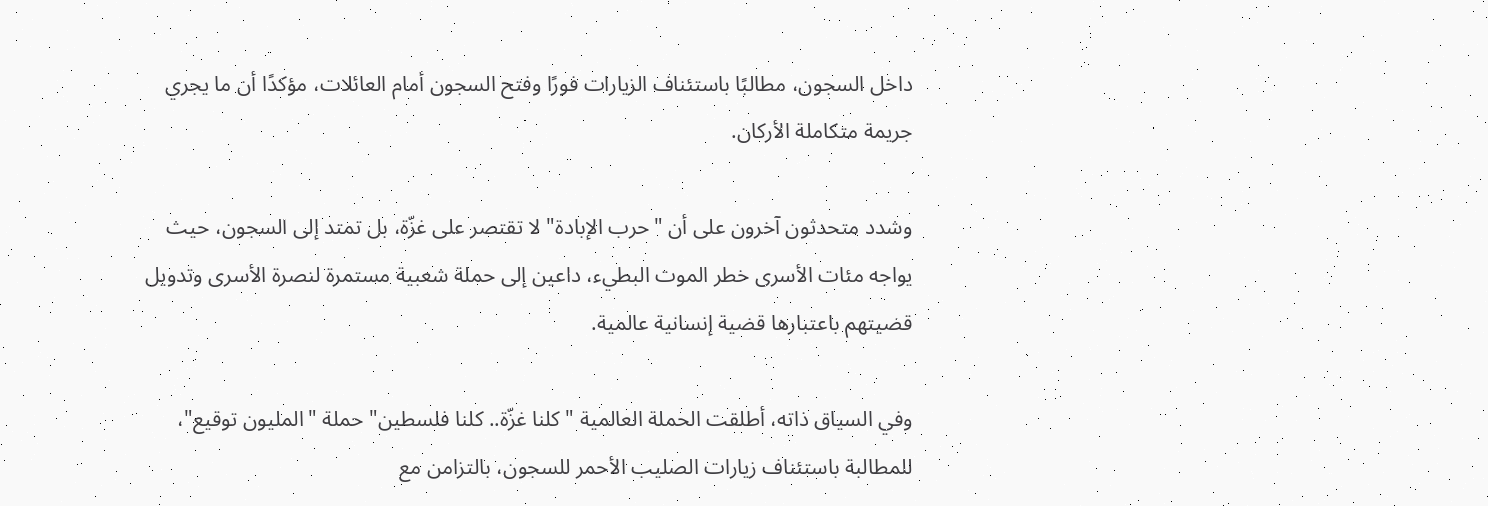داخل السجون، مطالبًا باستئناف الزيارات فورًا وفتح السجون أمام العائلات، مؤكدًا أن ما يجري جريمة متكاملة الأركان.

وشدد متحدثون آخرون على أن "حرب الإبادة" لا تقتصر على غزّة، بل تمتد إلى السجون، حيث يواجه مئات الأسرى خطر الموت البطيء، داعين إلى حملة شعبية مستمرة لنصرة الأسرى وتدويل قضيتهم باعتبارها قضية إنسانية عالمية.

وفي السياق ذاته، أطلقت الحملة العالمية "كلنا غزّة.. كلنا فلسطين" حملة "المليون توقيع"، للمطالبة باستئناف زيارات الصليب الأحمر للسجون، بالتزامن مع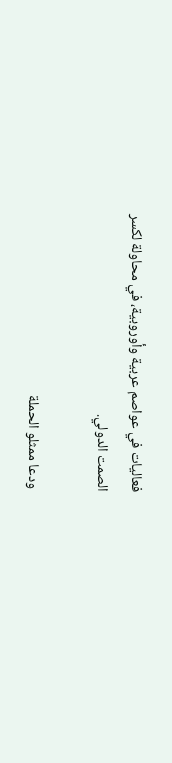فعاليات في عواصم عربية وأوروبية، في محاولة لكسر الصمت الدولي.

 ودعا ممثلو الحملة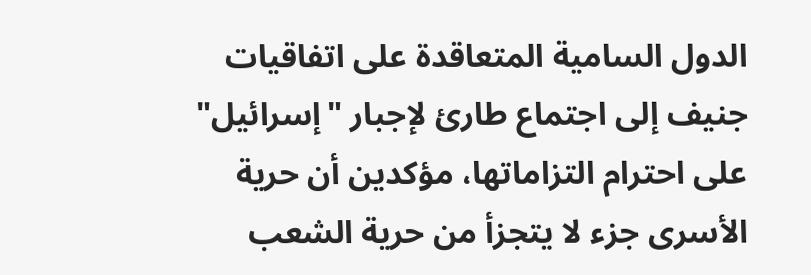الدول السامية المتعاقدة على اتفاقيات جنيف إلى اجتماع طارئ لإجبار "إسرائيل" على احترام التزاماتها، مؤكدين أن حرية الأسرى جزء لا يتجزأ من حرية الشعب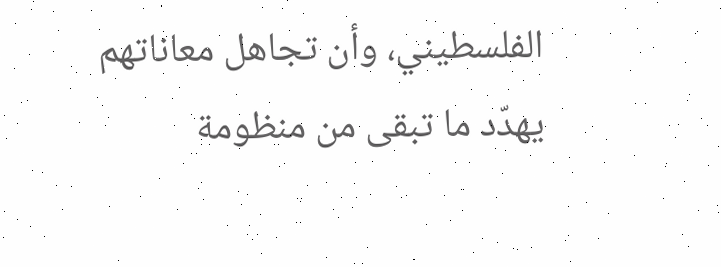الفلسطيني، وأن تجاهل معاناتهم يهدّد ما تبقى من منظومة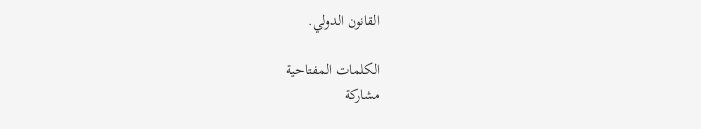القانون الدولي.

الكلمات المفتاحية
مشاركة